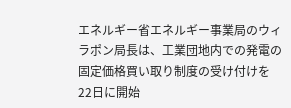エネルギー省エネルギー事業局のウィラポン局長は、工業団地内での発電の固定価格買い取り制度の受け付けを22日に開始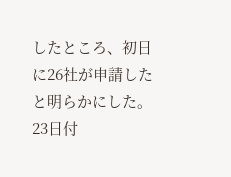したところ、初日に26社が申請したと明らかにした。
23日付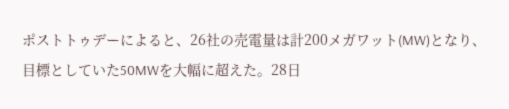ポストトゥデーによると、26社の売電量は計200メガワット(MW)となり、目標としていた50MWを大幅に超えた。28日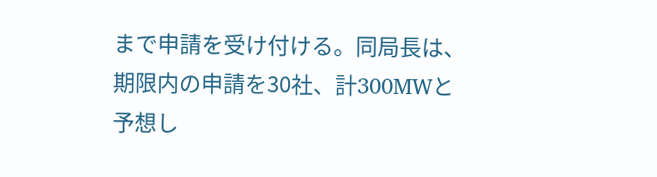まで申請を受け付ける。同局長は、期限内の申請を30社、計300MWと予想し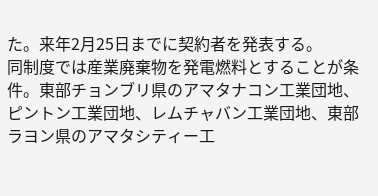た。来年2月25日までに契約者を発表する。
同制度では産業廃棄物を発電燃料とすることが条件。東部チョンブリ県のアマタナコン工業団地、ピントン工業団地、レムチャバン工業団地、東部ラヨン県のアマタシティー工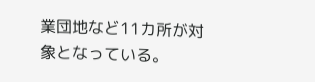業団地など11カ所が対象となっている。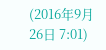(2016年9月26日 7:01)